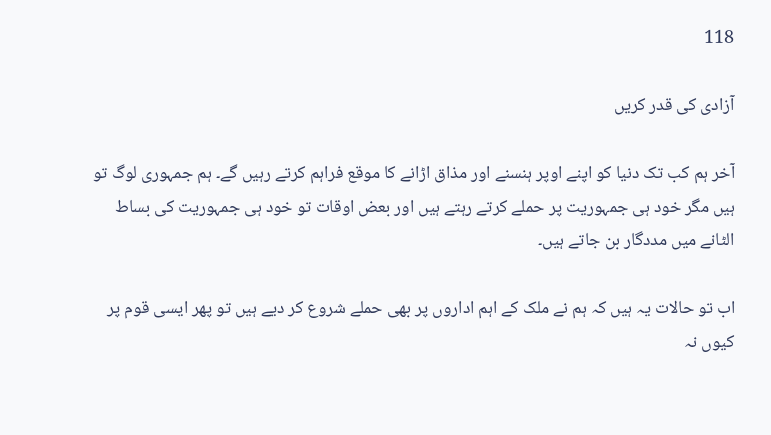118

آزادی کی قدر کریں

آخر ہم کب تک دنیا کو اپنے اوپر ہنسنے اور مذاق اڑانے کا موقع فراہم کرتے رہیں گے۔ ہم جمہوری لوگ تو ہیں مگر خود ہی جمہوریت پر حملے کرتے رہتے ہیں اور بعض اوقات تو خود ہی جمہوریت کی بساط الٹانے میں مددگار بن جاتے ہیں۔

اب تو حالات یہ ہیں کہ ہم نے ملک کے اہم اداروں پر بھی حملے شروع کر دیے ہیں تو پھر ایسی قوم پر کیوں نہ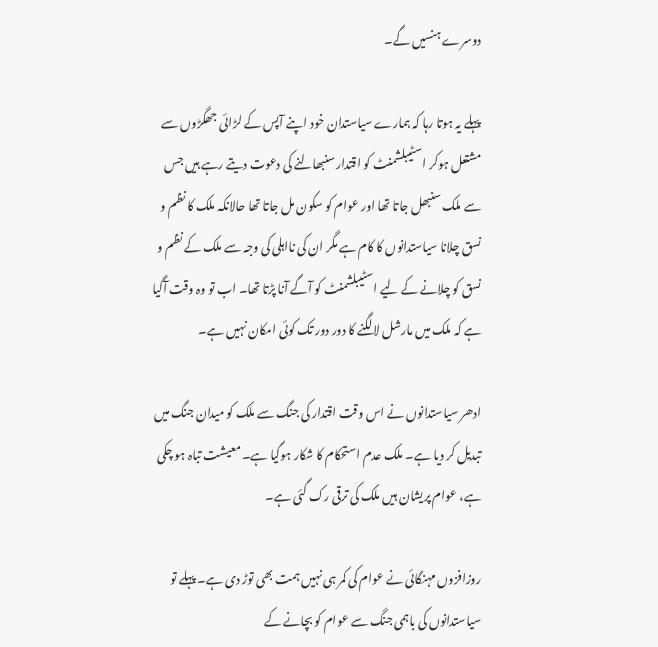دوسرے ہنسیں گے۔

پہلے یہ ہوتا رہا کہ ہمارے سیاستدان خود اپنے آپس کے لڑائی جھگڑوں سے مشتعل ہوکر اسٹیبلشمنٹ کو اقتدار سنبھالنے کی دعوت دیتے رہے ہیں جس سے ملک سنبھل جاتا تھا اور عوام کو سکون مل جاتا تھا حالانکہ ملک کا نظم و نسق چلانا سیاستدانوں کا کام ہے مگر ان کی نااہلی کی وجہ سے ملک کے نظم و نسق کو چلانے کے لیے اسٹیبلشمنٹ کو آگے آنا پڑتا تھا۔ اب تو وہ وقت آگیا ہے کہ ملک میں مارشل لا لگنے کا دور دور تک کوئی امکان نہیں ہے۔

ادھر سیاستدانوں نے اس وقت اقتدار کی جنگ سے ملک کو میدان جنگ میں تبدیل کر دیا ہے۔ ملک عدم استحکام کا شکار ہوگیا ہے۔ معیشت تباہ ہو چکی ہے، عوام پریشان ہیں ملک کی ترقی رک گئی ہے۔

روزافزوں مہنگائی نے عوام کی کمر ہی نہیں ہمت بھی توڑ دی ہے۔ پہلے تو سیاستدانوں کی باہمی جنگ سے عوام کو بچانے کے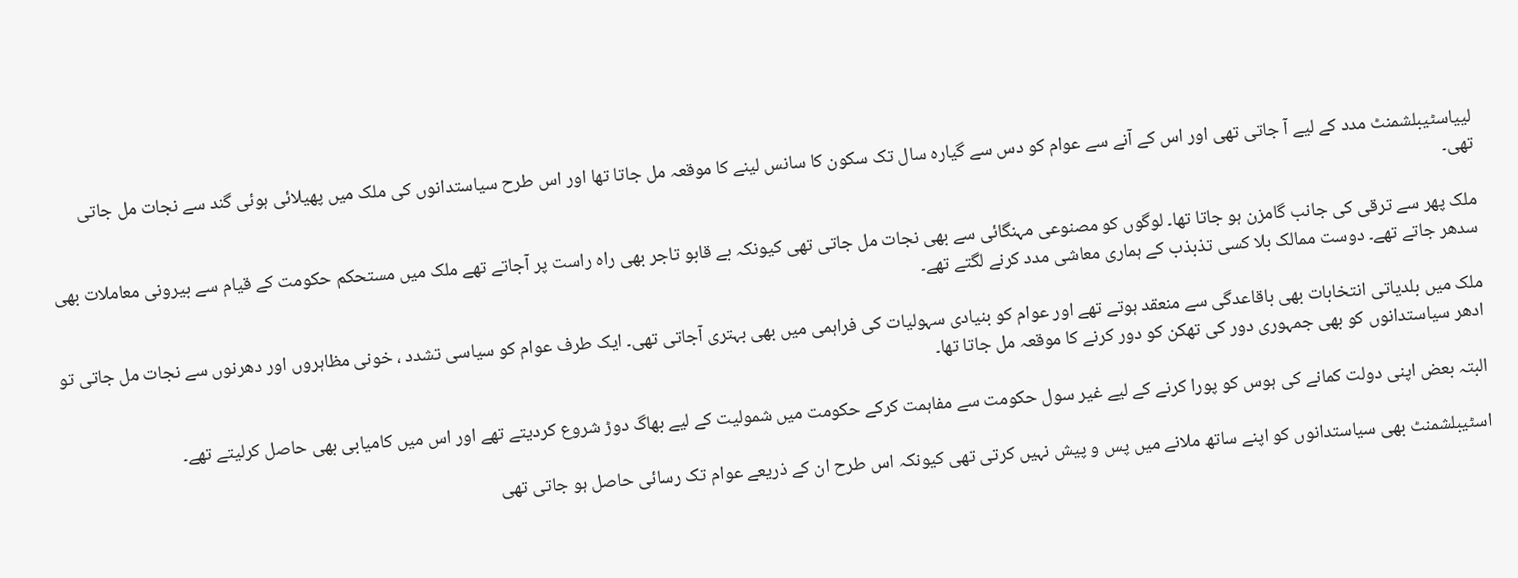لییاسٹیبلشمنٹ مدد کے لیے آ جاتی تھی اور اس کے آنے سے عوام کو دس سے گیارہ سال تک سکون کا سانس لینے کا موقعہ مل جاتا تھا اور اس طرح سیاستدانوں کی ملک میں پھیلائی ہوئی گند سے نجات مل جاتی تھی۔

ملک پھر سے ترقی کی جانب گامزن ہو جاتا تھا۔ لوگوں کو مصنوعی مہنگائی سے بھی نجات مل جاتی تھی کیونکہ بے قابو تاجر بھی راہ راست پر آجاتے تھے ملک میں مستحکم حکومت کے قیام سے بیرونی معاملات بھی سدھر جاتے تھے۔ دوست ممالک بلا کسی تذبذب کے ہماری معاشی مدد کرنے لگتے تھے۔

ملک میں بلدیاتی انتخابات بھی باقاعدگی سے منعقد ہوتے تھے اور عوام کو بنیادی سہولیات کی فراہمی میں بھی بہتری آجاتی تھی۔ ایک طرف عوام کو سیاسی تشدد ، خونی مظاہروں اور دھرنوں سے نجات مل جاتی تو ادھر سیاستدانوں کو بھی جمہوری دور کی تھکن کو دور کرنے کا موقعہ مل جاتا تھا۔

البتہ بعض اپنی دولت کمانے کی ہوس کو پورا کرنے کے لیے غیر سول حکومت سے مفاہمت کرکے حکومت میں شمولیت کے لیے بھاگ دوڑ شروع کردیتے تھے اور اس میں کامیابی بھی حاصل کرلیتے تھے۔

اسٹیبلشمنٹ بھی سیاستدانوں کو اپنے ساتھ ملانے میں پس و پیش نہیں کرتی تھی کیونکہ اس طرح ان کے ذریعے عوام تک رسائی حاصل ہو جاتی تھی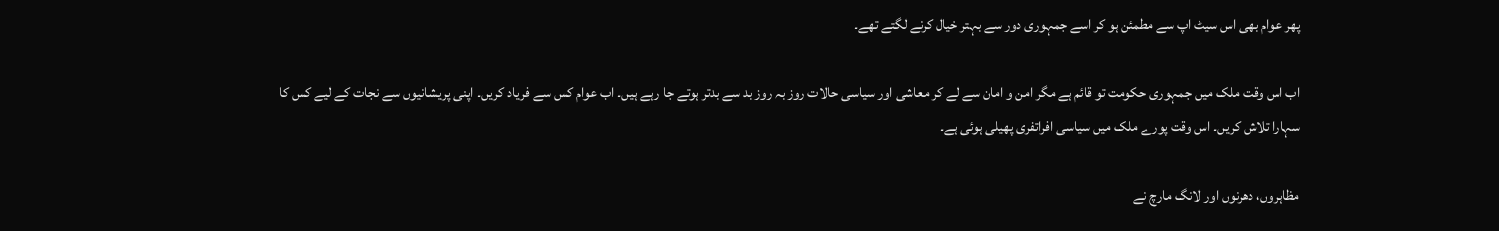پھر عوام بھی اس سیٹ اپ سے مطمئن ہو کر اسے جمہوری دور سے بہتر خیال کرنے لگتے تھے۔

اب اس وقت ملک میں جمہوری حکومت تو قائم ہے مگر امن و امان سے لے کر معاشی اور سیاسی حالات روز بہ روز بد سے بدتر ہوتے جا رہے ہیں۔ اب عوام کس سے فریاد کریں۔ اپنی پریشانیوں سے نجات کے لیے کس کا سہارا تلاش کریں۔ اس وقت پورے ملک میں سیاسی افراتفری پھیلی ہوئی ہے۔

مظاہروں، دھرنوں اور لانگ مارچ نے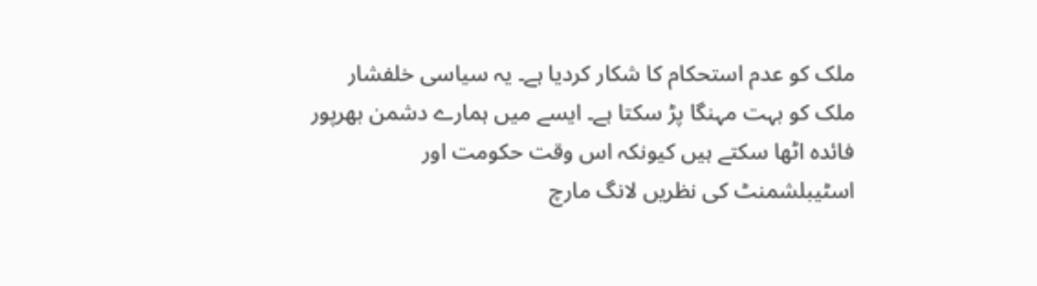ملک کو عدم استحکام کا شکار کردیا ہے۔ یہ سیاسی خلفشار ملک کو بہت مہنگا پڑ سکتا ہے۔ ایسے میں ہمارے دشمن بھرپور فائدہ اٹھا سکتے ہیں کیونکہ اس وقت حکومت اور اسٹیبلشمنٹ کی نظریں لانگ مارچ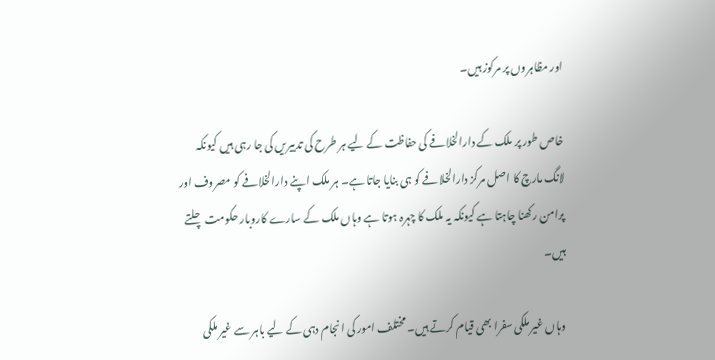اور مظاہروں پر مرکوز ہیں۔

خاص طور پر ملک کے دارالخلافے کی حفاظت کے لیے ہر طرح کی تدبیریں کی جا رہی ہیں کیونکہ لانگ مارچ کا اصل مرکز دارالخلافے کو ہی بنایا جاتا ہے۔ ہر ملک اپنے دارالخلافے کو مصروف اور پرامن رکھنا چاہتا ہے کیونکہ یہ ملک کا چہرہ ہوتا ہے وہاں ملک کے سارے کاروبار حکومت چلتے ہیں۔

وہاں غیر ملکی سفرا بھی قیام کرتے ہیں۔ مختلف امور کی انجام دہی کے لیے باہر سے غیر ملکی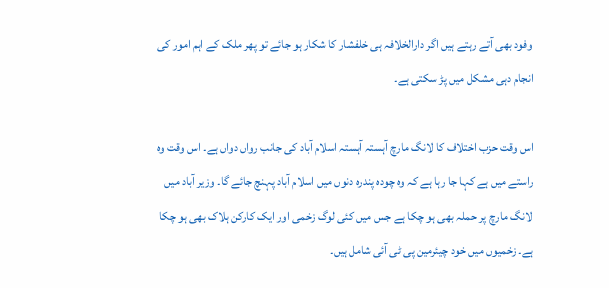وفود بھی آتے رہتے ہیں اگر دارالخلافہ ہی خلفشار کا شکار ہو جائے تو پھر ملک کے اہم امور کی انجام دہی مشکل میں پڑ سکتی ہے۔

اس وقت حزب اختلاف کا لانگ مارچ آہستہ آہستہ اسلام آباد کی جانب رواں دواں ہے۔ اس وقت وہ راستے میں ہے کہا جا رہا ہے کہ وہ چودہ پندرہ دنوں میں اسلام آباد پہنچ جائے گا۔ وزیر آباد میں لانگ مارچ پر حملہ بھی ہو چکا ہے جس میں کئی لوگ زخمی اور ایک کارکن ہلاک بھی ہو چکا ہے۔ زخمیوں میں خود چیئرمین پی ٹی آئی شامل ہیں۔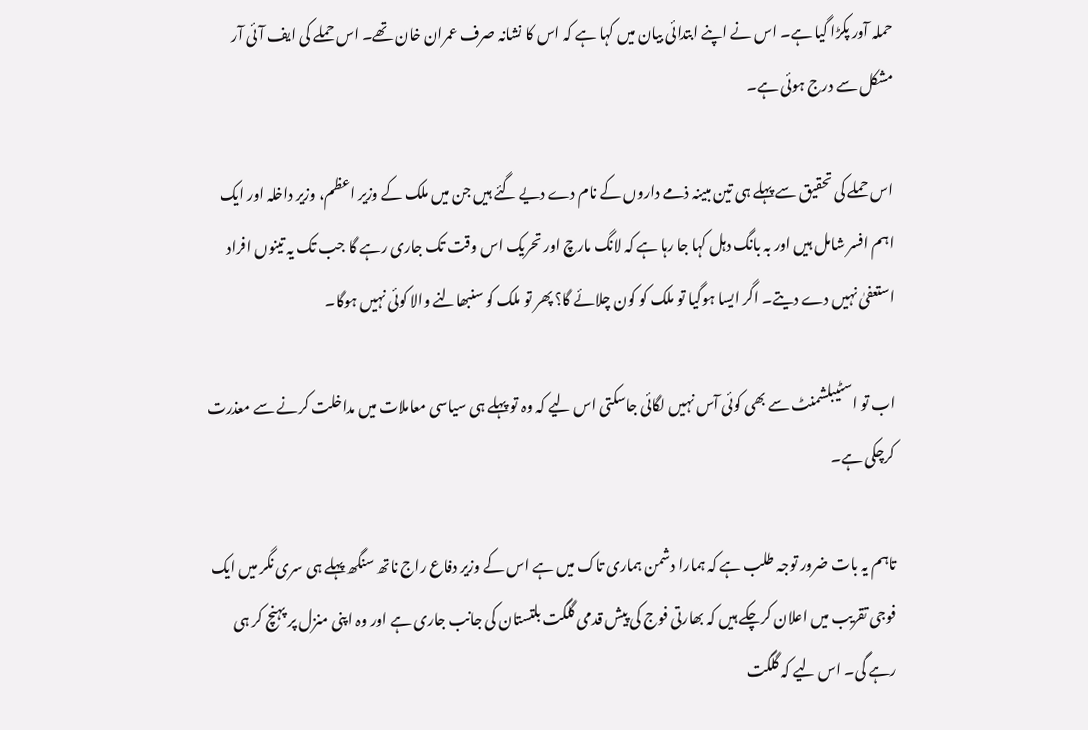حملہ آور پکڑا گیا ہے۔ اس نے اپنے ابتدائی بیان میں کہا ہے کہ اس کا نشانہ صرف عمران خان تھے۔ اس حملے کی ایف آئی آر مشکل سے درج ہوئی ہے۔

اس حملے کی تحقیق سے پہلے ہی تین مبینہ ذمے داروں کے نام دے دیے گئے ہیں جن میں ملک کے وزیر اعظم، وزیر داخلہ اور ایک اہم افسر شامل ہیں اور بہ بانگ دہل کہا جا رہا ہے کہ لانگ مارچ اور تحریک اس وقت تک جاری رہے گا جب تک یہ تینوں افراد استعفیٰ نہیں دے دیتے۔ اگر ایسا ہوگیا تو ملک کو کون چلائے گا؟ پھر تو ملک کو سنبھالنے والا کوئی نہیں ہوگا۔

اب تو اسٹیبلشمنٹ سے بھی کوئی آس نہیں لگائی جاسکتی اس لیے کہ وہ تو پہلے ہی سیاسی معاملات میں مداخلت کرنے سے معذرت کرچکی ہے۔

تاہم یہ بات ضرور توجہ طلب ہے کہ ہمارا دشمن ہماری تاک میں ہے اس کے وزیر دفاع راج ناتھ سنگھ پہلے ہی سری نگر میں ایک فوجی تقریب میں اعلان کرچکے ہیں کہ بھارتی فوج کی پیش قدمی گلگت بلتستان کی جانب جاری ہے اور وہ اپنی منزل پر پہنچ کر ہی رہے گی۔ اس لیے کہ گلگت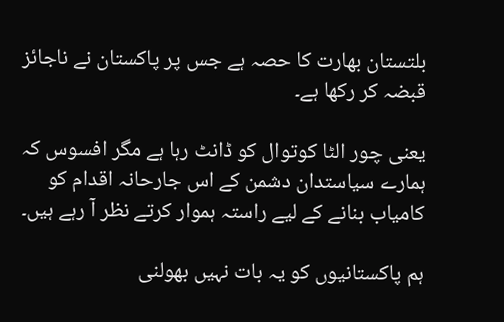بلتستان بھارت کا حصہ ہے جس پر پاکستان نے ناجائز قبضہ کر رکھا ہے۔

یعنی چور الٹا کوتوال کو ڈانٹ رہا ہے مگر افسوس کہ ہمارے سیاستدان دشمن کے اس جارحانہ اقدام کو کامیاب بنانے کے لیے راستہ ہموار کرتے نظر آ رہے ہیں۔

ہم پاکستانیوں کو یہ بات نہیں بھولنی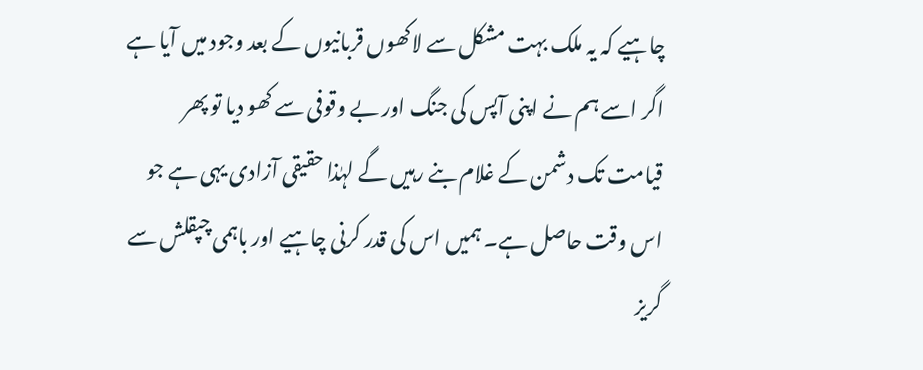چاہیے کہ یہ ملک بہت مشکل سے لاکھوں قربانیوں کے بعد وجود میں آیا ہے اگر اسے ہم نے اپنی آپس کی جنگ اور بے وقوفی سے کھو دیا تو پھر قیامت تک دشمن کے غلام بنے رہیں گے لہٰذا حقیقی آزادی یہی ہے جو اس وقت حاصل ہے۔ ہمیں اس کی قدر کرنی چاہیے اور باہمی چپقلش سے گریز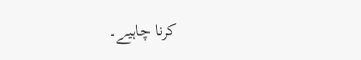کرنا چاہیے۔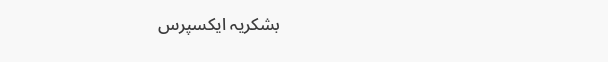بشکریہ ایکسپرس